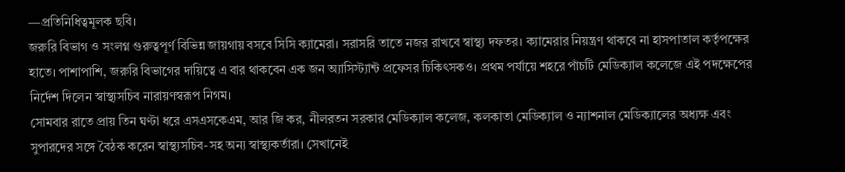—প্রতিনিধিত্বমূলক ছবি।
জরুরি বিভাগ ও সংলগ্ন গুরুত্বপূর্ণ বিভিন্ন জায়গায় বসবে সিসি ক্যামেরা। সরাসরি তাতে নজর রাখবে স্বাস্থ্য দফতর। ক্যামেরার নিয়ন্ত্রণ থাকবে না হাসপাতাল কর্তৃপক্ষের হাতে। পাশাপাশি, জরুরি বিভাগের দায়িত্বে এ বার থাকবেন এক জন অ্যাসিস্ট্যান্ট প্রফেসর চিকিৎসকও। প্রথম পর্যায়ে শহরে পাঁচটি মেডিক্যাল কলেজে এই পদক্ষেপের নির্দেশ দিলেন স্বাস্থ্যসচিব নারায়ণস্বরূপ নিগম।
সোমবার রাতে প্রায় তিন ঘণ্টা ধরে এসএসকেএম, আর জি কর, নীলরতন সরকার মেডিক্যাল কলেজ, কলকাতা মেডিক্যাল ও ন্যাশনাল মেডিক্যালের অধ্যক্ষ এবং সুপারদের সঙ্গে বৈঠক করেন স্বাস্থ্যসচিব-সহ অন্য স্বাস্থ্যকর্তারা। সেখানেই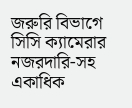জরুরি বিভাগে সিসি ক্যামেরার নজরদারি-সহ একাধিক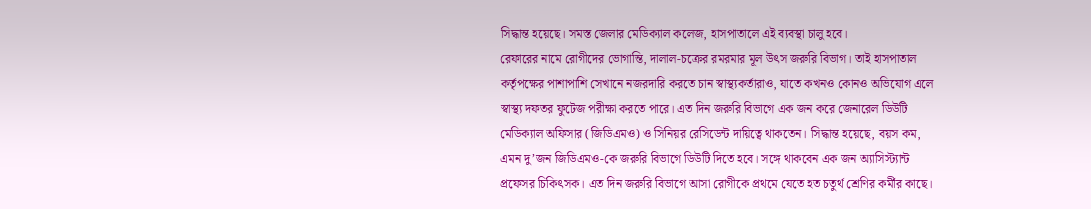সিদ্ধান্ত হয়েছে। সমস্ত জেলার মেডিক্যাল কলেজ, হাসপাতালে এই ব্যবস্থা চালু হবে।
রেফারের নামে রোগীদের ভোগান্তি, দালাল-চক্রের রমরমার মূল উৎস জরুরি বিভাগ। তাই হাসপাতাল কর্তৃপক্ষের পাশাপাশি সেখানে নজরদারি করতে চান স্বাস্থ্যকর্তারাও, যাতে কখনও কোনও অভিযোগ এলে স্বাস্থ্য দফতর ফুটেজ পরীক্ষা করতে পারে। এত দিন জরুরি বিভাগে এক জন করে জেনারেল ডিউটি মেডিক্যাল অফিসার (জিডিএমও) ও সিনিয়র রেসিডেন্ট দায়িত্বে থাকতেন। সিদ্ধান্ত হয়েছে, বয়স কম, এমন দু’জন জিডিএমও-কে জরুরি বিভাগে ডিউটি দিতে হবে। সঙ্গে থাকবেন এক জন অ্যাসিস্ট্যান্ট প্রফেসর চিকিৎসক। এত দিন জরুরি বিভাগে আসা রোগীকে প্রথমে যেতে হত চতুর্থ শ্রেণির কর্মীর কাছে।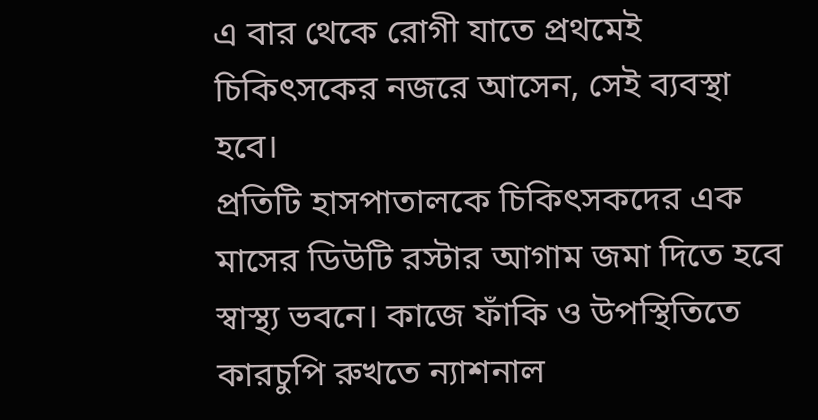এ বার থেকে রোগী যাতে প্রথমেই চিকিৎসকের নজরে আসেন, সেই ব্যবস্থা হবে।
প্রতিটি হাসপাতালকে চিকিৎসকদের এক মাসের ডিউটি রস্টার আগাম জমা দিতে হবে স্বাস্থ্য ভবনে। কাজে ফাঁকি ও উপস্থিতিতে কারচুপি রুখতে ন্যাশনাল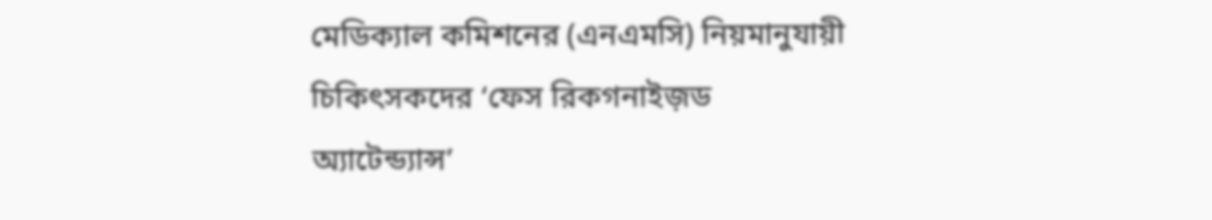মেডিক্যাল কমিশনের (এনএমসি) নিয়মানুযায়ী চিকিৎসকদের ‘ফেস রিকগনাইজ়ড অ্যাটেন্ড্যান্স’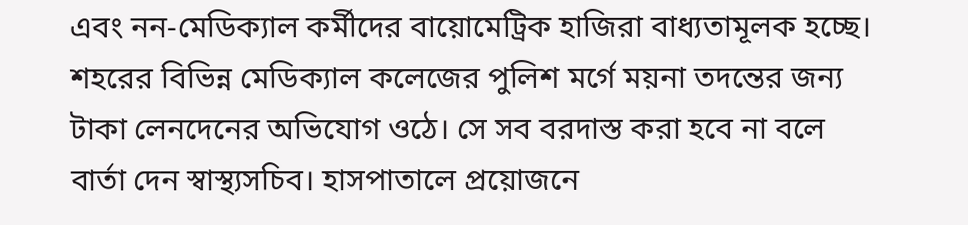এবং নন-মেডিক্যাল কর্মীদের বায়োমেট্রিক হাজিরা বাধ্যতামূলক হচ্ছে।
শহরের বিভিন্ন মেডিক্যাল কলেজের পুলিশ মর্গে ময়না তদন্তের জন্য টাকা লেনদেনের অভিযোগ ওঠে। সে সব বরদাস্ত করা হবে না বলে বার্তা দেন স্বাস্থ্যসচিব। হাসপাতালে প্রয়োজনে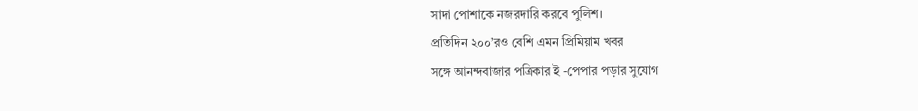সাদা পোশাকে নজরদারি করবে পুলিশ।
প্রতিদিন ২০০’রও বেশি এমন প্রিমিয়াম খবর
সঙ্গে আনন্দবাজার পত্রিকার ই -পেপার পড়ার সুযোগ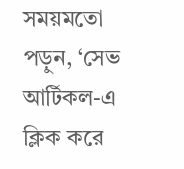সময়মতো পড়ুন, ‘সেভ আর্টিকল-এ ক্লিক করে